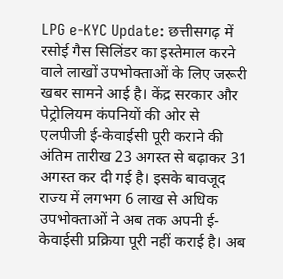LPG e-KYC Update: छत्तीसगढ़ में रसोई गैस सिलिंडर का इस्तेमाल करने वाले लाखों उपभोक्ताओं के लिए जरूरी खबर सामने आई है। केंद्र सरकार और पेट्रोलियम कंपनियों की ओर से एलपीजी ई-केवाईसी पूरी कराने की अंतिम तारीख 23 अगस्त से बढ़ाकर 31 अगस्त कर दी गई है। इसके बावजूद राज्य में लगभग 6 लाख से अधिक उपभोक्ताओं ने अब तक अपनी ई-केवाईसी प्रक्रिया पूरी नहीं कराई है। अब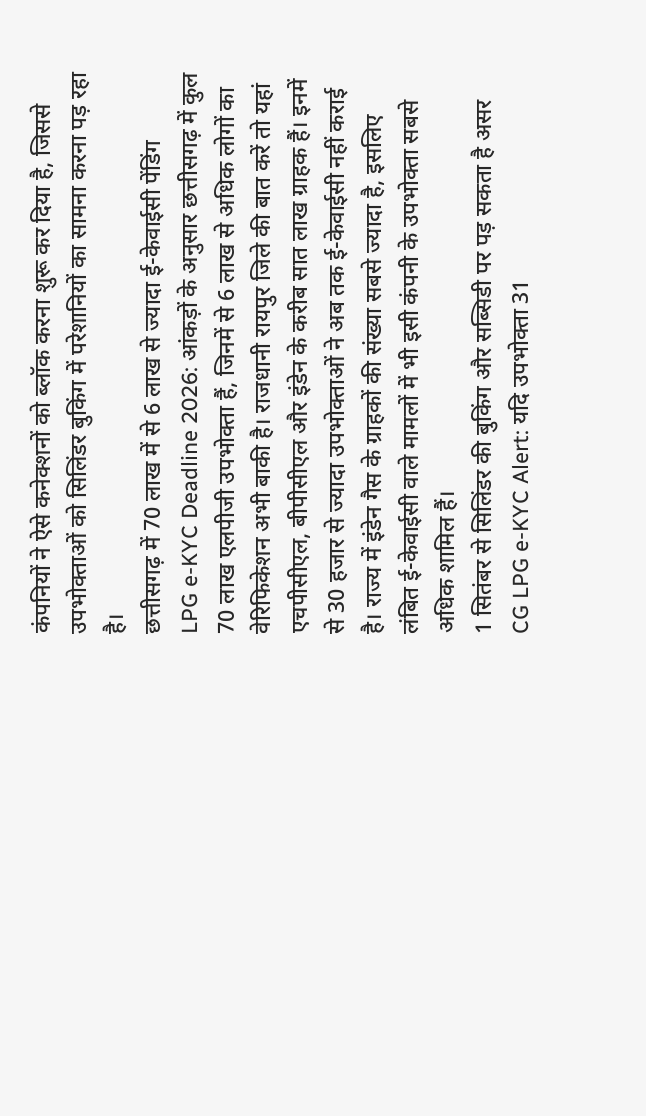कंपनियों ने ऐसे कनेक्शनों को ब्लॉक करना शुरू कर दिया है, जिससे उपभोक्ताओं को सिलिंडर बुकिंग में परेशानियों का सामना करना पड़ रहा है।
छत्तीसगढ़ में 70 लाख में से 6 लाख से ज्यादा ई-केवाईसी पेंडिंग
LPG e-KYC Deadline 2026: आंकड़ों के अनुसार छत्तीसगढ़ में कुल 70 लाख एलपीजी उपभोक्ता हैं, जिनमें से 6 लाख से अधिक लोगों का वेरिफिकेशन अभी बाकी है। राजधानी रायपुर जिले की बात करें तो यहां एचपीसीएल, बीपीसीएल और इंडेन के करीब सात लाख ग्राहक हैं। इनमें से 30 हजार से ज्यादा उपभोक्ताओं ने अब तक ई-केवाईसी नहीं कराई है। राज्य में इंडेन गैस के ग्राहकों की संख्या सबसे ज्यादा है, इसलिए लंबित ई-केवाईसी वाले मामलों में भी इसी कंपनी के उपभोक्ता सबसे अधिक शामिल हैं।
1 सितंबर से सिलिंडर की बुकिंग और सब्सिडी पर पड़ सकता है असर
CG LPG e-KYC Alert: यदि उपभोक्ता 31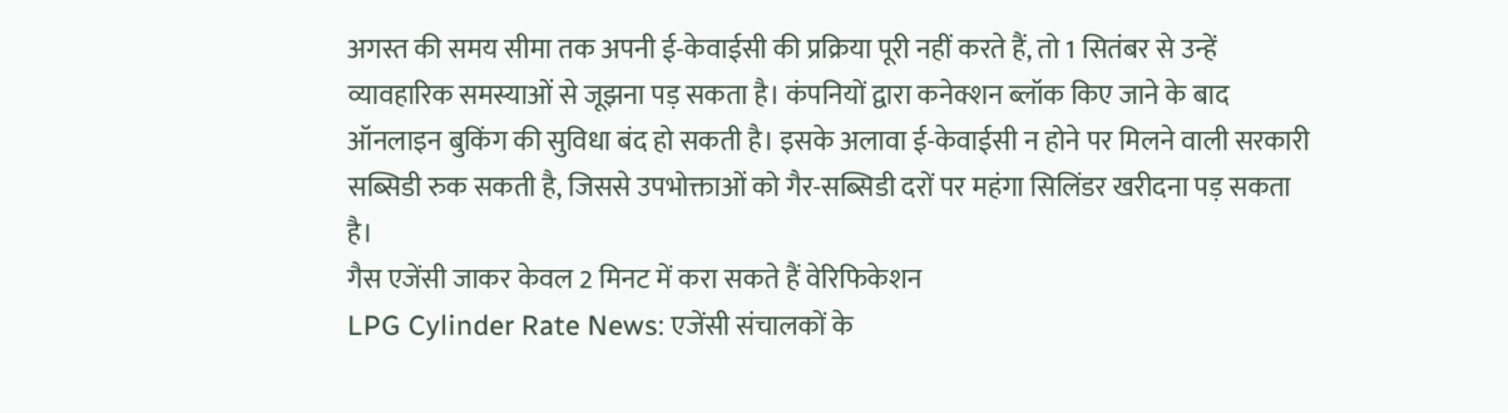अगस्त की समय सीमा तक अपनी ई-केवाईसी की प्रक्रिया पूरी नहीं करते हैं, तो 1 सितंबर से उन्हें व्यावहारिक समस्याओं से जूझना पड़ सकता है। कंपनियों द्वारा कनेक्शन ब्लॉक किए जाने के बाद ऑनलाइन बुकिंग की सुविधा बंद हो सकती है। इसके अलावा ई-केवाईसी न होने पर मिलने वाली सरकारी सब्सिडी रुक सकती है, जिससे उपभोक्ताओं को गैर-सब्सिडी दरों पर महंगा सिलिंडर खरीदना पड़ सकता है।
गैस एजेंसी जाकर केवल 2 मिनट में करा सकते हैं वेरिफिकेशन
LPG Cylinder Rate News: एजेंसी संचालकों के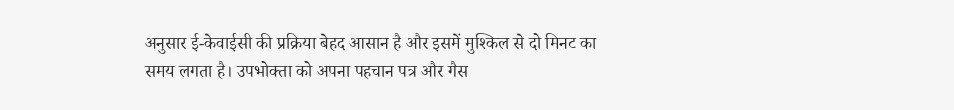अनुसार ई-केवाईसी की प्रक्रिया बेहद आसान है और इसमें मुश्किल से दो मिनट का समय लगता है। उपभोक्ता को अपना पहचान पत्र और गैस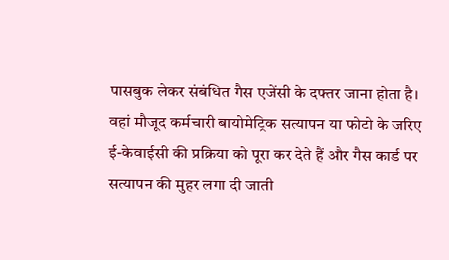पासबुक लेकर संबंधित गैस एजेंसी के दफ्तर जाना होता है। वहां मौजूद कर्मचारी बायोमेट्रिक सत्यापन या फोटो के जरिए ई-केवाईसी की प्रक्रिया को पूरा कर देते हैं और गैस कार्ड पर सत्यापन की मुहर लगा दी जाती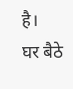है।
घर बैठे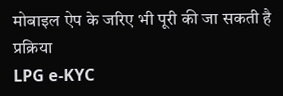मोबाइल ऐप के जरिए भी पूरी की जा सकती है प्रक्रिया
LPG e-KYC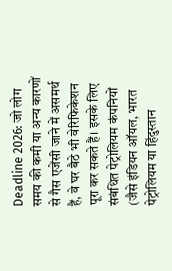Deadline 2026: जो लोग समय की कमी या अन्य कारणों से गैस एजेंसी जाने में असमर्थ हैं, वे घर बैठे भी वेरिफिकेशन पूरा कर सकते हैं। इसके लिए संबंधित पेट्रोलियम कंपनियों (जैसे इंडियन ऑयल, भारत पेट्रोलियम या हिंदुस्तान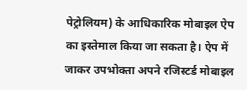पेट्रोलियम) के आधिकारिक मोबाइल ऐप का इस्तेमाल किया जा सकता है। ऐप में जाकर उपभोक्ता अपने रजिस्टर्ड मोबाइल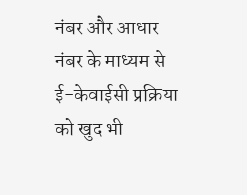नंबर और आधार नंबर के माध्यम से ई-केवाईसी प्रक्रिया को खुद भी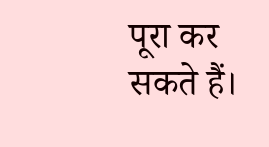पूरा कर सकते हैं।